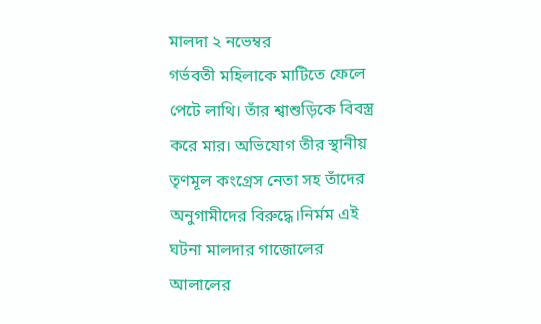মালদা ২ নভেম্বর
গর্ভবতী মহিলাকে মাটিতে ফেলে পেটে লাথি। তাঁর শ্বাশুড়িকে বিবস্ত্র করে মার। অভিযোগ তীর স্থানীয় তৃণমূল কংগ্রেস নেতা সহ তাঁদের অনুগামীদের বিরুদ্ধে।নির্মম এই ঘটনা মালদার গাজোলের আলালের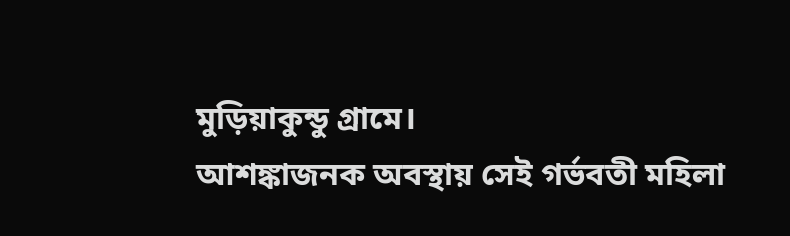মুড়িয়াকুন্ডু গ্রামে।
আশঙ্কাজনক অবস্থায় সেই গর্ভবতী মহিলা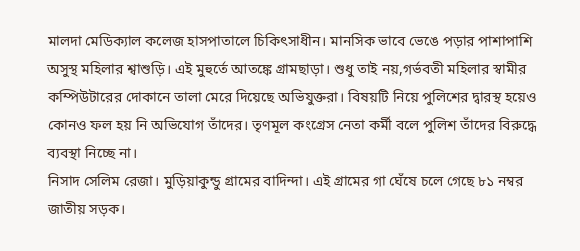মালদা মেডিক্যাল কলেজ হাসপাতালে চিকিৎসাধীন। মানসিক ভাবে ভেঙে পড়ার পাশাপাশি অসুস্থ মহিলার শ্বাশুড়ি। এই মুহুর্তে আতঙ্কে গ্রামছাড়া। শুধু তাই নয়,গর্ভবতী মহিলার স্বামীর কম্পিউটারের দোকানে তালা মেরে দিয়েছে অভিযুক্তরা। বিষয়টি নিয়ে পুলিশের দ্বারস্থ হয়েও কোনও ফল হয় নি অভিযোগ তাঁদের। তৃণমূল কংগ্রেস নেতা কর্মী বলে পুলিশ তাঁদের বিরুদ্ধে ব্যবস্থা নিচ্ছে না।
নিসাদ সেলিম রেজা। মুড়িয়াকুন্ডু গ্রামের বাদিন্দা। এই গ্রামের গা ঘেঁষে চলে গেছে ৮১ নম্বর জাতীয় সড়ক।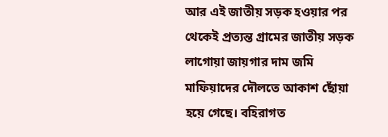আর এই জাতীয় সড়ক হওয়ার পর থেকেই প্রত্যন্ত গ্রামের জাতীয় সড়ক লাগোয়া জায়গার দাম জমি মাফিয়াদের দৌলতে আকাশ ছোঁয়া হয়ে গেছে। বহিরাগত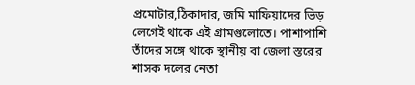প্রমোটার,ঠিকাদার, জমি মাফিয়াদের ভিড় লেগেই থাকে এই গ্রামগুলোতে। পাশাপাশি তাঁদের সঙ্গে থাকে স্থানীয় বা জেলা স্তরের শাসক দলের নেতা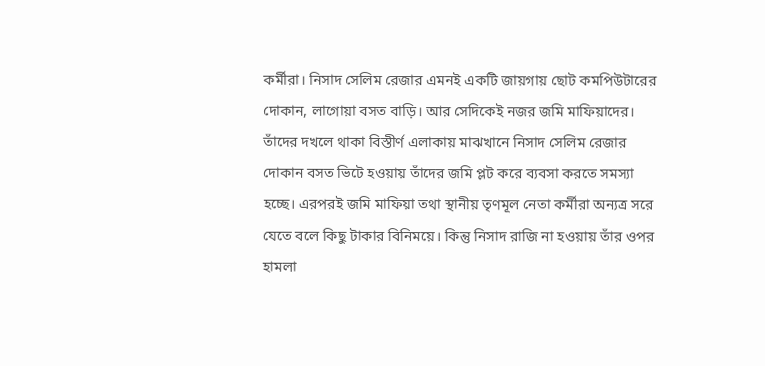কর্মীরা। নিসাদ সেলিম রেজার এমনই একটি জায়গায় ছোট কমপিউটারের দোকান, লাগোয়া বসত বাড়ি। আর সেদিকেই নজর জমি মাফিয়াদের। তাঁদের দখলে থাকা বিস্তীর্ণ এলাকায় মাঝখানে নিসাদ সেলিম রেজার দোকান বসত ভিটে হওয়ায় তাঁদের জমি প্লট করে ব্যবসা করতে সমস্যা হচ্ছে। এরপরই জমি মাফিয়া তথা স্থানীয় তৃণমূল নেতা কর্মীরা অন্যত্র সরে যেতে বলে কিছু টাকার বিনিময়ে। কিন্তু নিসাদ রাজি না হওয়ায় তাঁর ওপর হামলা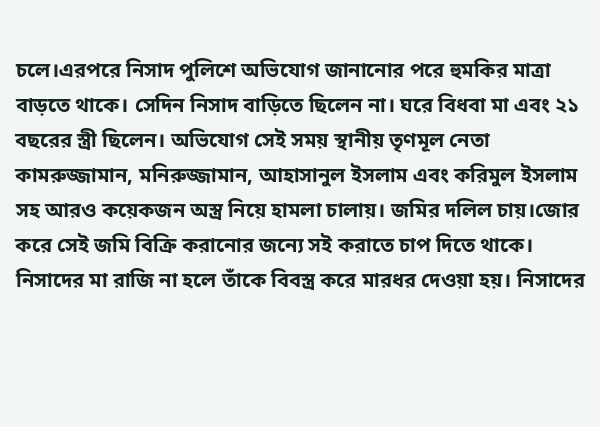চলে।এরপরে নিসাদ পুলিশে অভিযোগ জানানোর পরে হুমকির মাত্রা বাড়তে থাকে। সেদিন নিসাদ বাড়িতে ছিলেন না। ঘরে বিধবা মা এবং ২১ বছরের স্ত্রী ছিলেন। অভিযোগ সেই সময় স্থানীয় তৃণমূল নেতা কামরুজ্জামান, মনিরুজ্জামান, আহাসানুল ইসলাম এবং করিমুল ইসলাম সহ আরও কয়েকজন অস্ত্র নিয়ে হামলা চালায়। জমির দলিল চায়।জোর করে সেই জমি বিক্রি করানোর জন্যে সই করাতে চাপ দিতে থাকে। নিসাদের মা রাজি না হলে তাঁকে বিবস্ত্র করে মারধর দেওয়া হয়। নিসাদের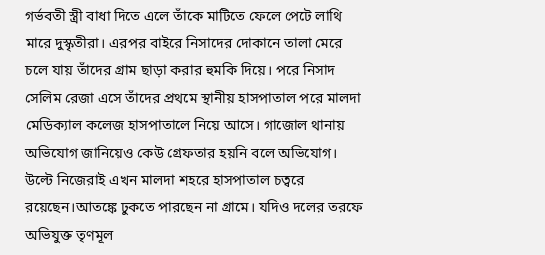গর্ভবতী স্ত্রী বাধা দিতে এলে তাঁকে মাটিতে ফেলে পেটে লাথি মারে দুস্কৃতীরা। এরপর বাইরে নিসাদের দোকানে তালা মেরে চলে যায় তাঁদের গ্রাম ছাড়া করার হুমকি দিয়ে। পরে নিসাদ সেলিম রেজা এসে তাঁদের প্রথমে স্থানীয় হাসপাতাল পরে মালদা মেডিক্যাল কলেজ হাসপাতালে নিয়ে আসে। গাজোল থানায় অভিযোগ জানিয়েও কেউ গ্রেফতার হয়নি বলে অভিযোগ। উল্টে নিজেরাই এখন মালদা শহরে হাসপাতাল চত্বরে রয়েছেন।আতঙ্কে ঢুকতে পারছেন না গ্রামে। যদিও দলের তরফে অভিযুক্ত তৃণমূল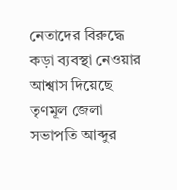নেতাদের বিরুদ্ধে কড়া ব্যবস্থা নেওয়ার আশ্বাস দিয়েছে তৃণমূল জেলা সভাপতি আব্দুর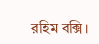রহিম বক্সি।